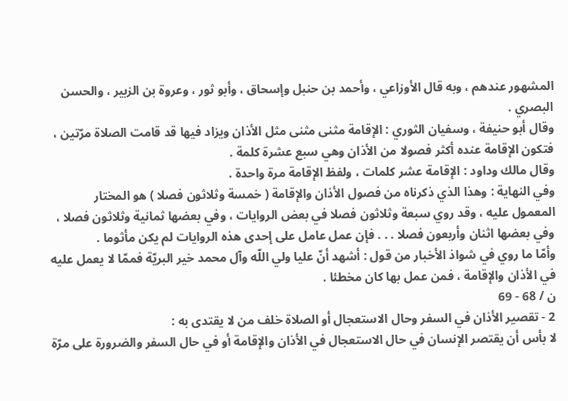المشهور عندهم ، وبه قال الأوزاعي ، وأحمد بن حنبل وإسحاق ، وأبو ثور ، وعروة بن الزبير ، والحسن البصري .
وقال أبو حنيفة ، وسفيان الثوري : الإقامة مثنى مثنى مثل الأذان ويزاد فيها قد قامت الصلاة مرّتين ، فتكون الإقامة عنده أكثر فصولا من الأذان وهي سبع عشرة كلمة .
وقال مالك وداود : الإقامة عشر كلمات ، ولفظ الإقامة مرة واحدة .
وفي النهاية : وهذا الذي ذكرناه من فصول الأذان والإقامة ( خمسة وثلاثون فصلا ) هو المختار المعمول عليه ، وقد روي سبعة وثلاثون فصلا في بعض الروايات ، وفي بعضها ثمانية وثلاثون فصلا ، وفي بعضها اثنان وأربعون فصلا . . . فإن عمل عامل على إحدى هذه الروايات لم يكن مأثوما .
وأمّا ما روي في شواذ الأخبار من قول : أشهد أنّ عليا ولي اللّه وآل محمد خير البريّة فممّا لا يعمل عليه في الأذان والإقامة ، فمن عمل بها كان مخطئا .
ن / 68 - 69
2 - تقصير الأذان في السفر وحال الاستعجال أو الصلاة خلف من لا يقتدى به :
لا بأس أن يقتصر الإنسان في حال الاستعجال في الأذان والإقامة أو في حال السفر والضرورة على مرّة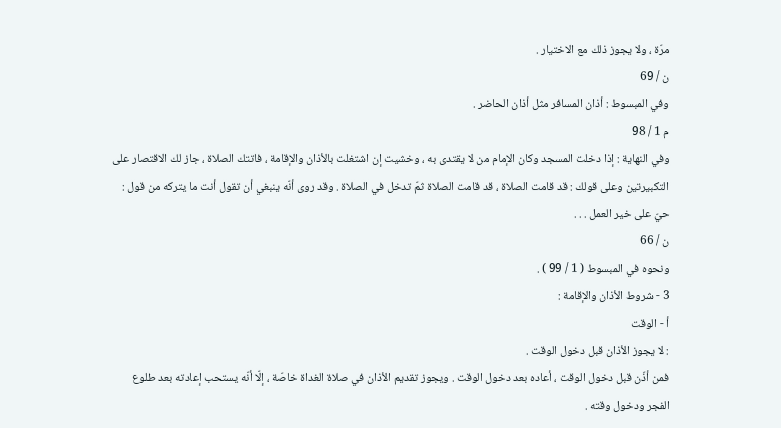مرّة ، ولا يجوز ذلك مع الاختيار .
ن / 69
وفي المبسوط : أذان المسافر مثل أذان الحاضر .
م 1 / 98
وفي النهاية : إذا دخلت المسجد وكان الإمام من لا يقتدى به ، وخشيت إن اشتغلت بالأذان والإقامة ، فاتتك الصلاة ، جاز لك الاقتصار على التكبيرتين وعلى قولك : قد قامت الصلاة ، قد قامت الصلاة ثمّ تدخل في الصلاة . وقد روى أنّه ينبغي أن تقول أنت ما يتركه من قول : حيّ على خير العمل . . .
ن / 66
ونحوه في المبسوط ( 1 / 99 ) .
3 - شروط الأذان والإقامة :
أ - الوقت
: لا يجوز الأذان قبل دخول الوقت .
فمن أذّن قبل دخول الوقت ، أعاده بعد دخول الوقت . ويجوز تقديم الأذان في صلاة الغداة خاصّة ، إلّا أنّه يستحب إعادته بعد طلوع الفجر ودخول وقته .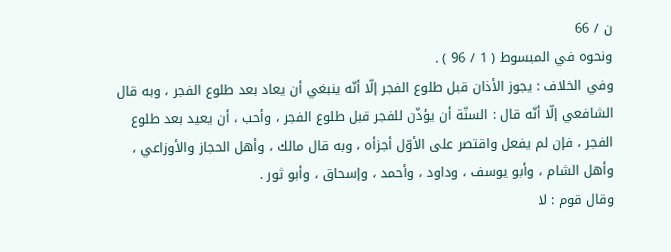ن / 66
ونحوه في المبسوط ( 1 / 96 ) .
وفي الخلاف : يجوز الأذان قبل طلوع الفجر إلّا أنّه ينبغي أن يعاد بعد طلوع الفجر ، وبه قال الشافعي إلّا أنّه قال : السنّة أن يؤذّن للفجر قبل طلوع الفجر ، وأحب ، أن يعيد بعد طلوع الفجر ، فإن لم يفعل واقتصر على الأوّل أجزأه ، وبه قال مالك ، وأهل الحجاز والأوزاعي ، وأهل الشام ، وأبو يوسف ، وداود ، وأحمد ، وإسحاق ، وأبو ثور .
وقال قوم : لا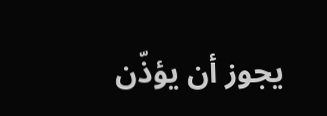يجوز أن يؤذّن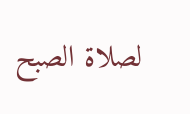لصلاة الصبح